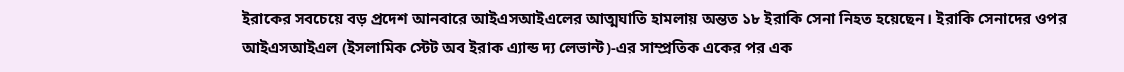ইরাকের সবচেয়ে বড় প্রদেশ আনবারে আইএসআইএলের আত্মঘাতি হামলায় অন্তত ১৮ ইরাকি সেনা নিহত হয়েছেন। ইরাকি সেনাদের ওপর আইএসআইএল (ইসলামিক স্টেট অব ইরাক এ্যান্ড দ্য লেভান্ট)-এর সাম্প্রতিক একের পর এক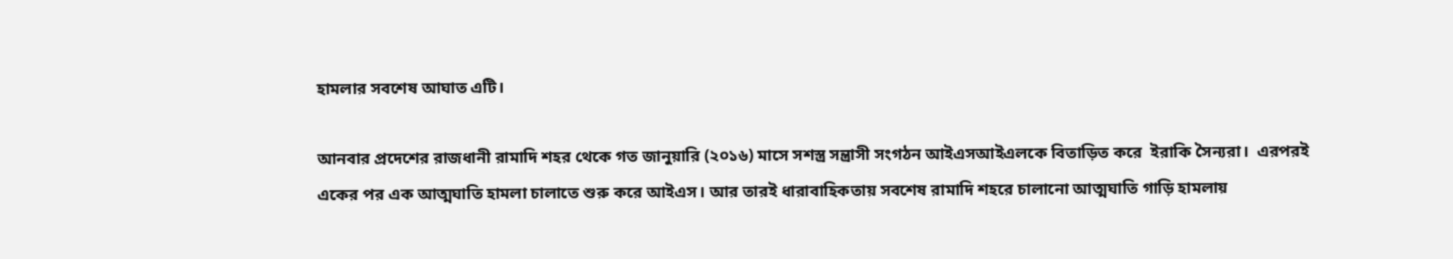হামলার সবশেষ আঘাত এটি।

আনবার প্রদেশের রাজধানী রামাদি শহর থেকে গত জানুয়ারি (২০১৬) মাসে সশস্ত্র সন্ত্রাসী সংগঠন আইএসআইএলকে বিতাড়িত করে  ইরাকি সৈন্যরা।  এরপরই একের পর এক আত্মঘাতি হামলা চালাতে শুরু করে আইএস। আর তারই ধারাবাহিকতায় সবশেষ রামাদি শহরে চালানো আত্মঘাতি গাড়ি হামলায়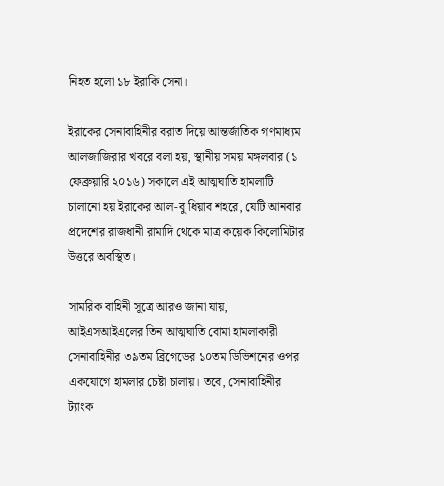নিহত হলো ১৮ ইরাকি সেনা।

ইরাকের সেনাবাহিনীর বরাত দিয়ে আন্তর্জাতিক গণমাধ্যম আলজাজিরার খবরে বলা হয়, স্থানীয় সময় মঙ্গলবার (১ ফেব্রুয়ারি ২০১৬) সকালে এই আত্মঘাতি হামলাটি চালানো হয় ইরাকের আল-বু ধিয়াব শহরে, যেটি আনবার প্রদেশের রাজধানী রামাদি থেকে মাত্র কয়েক কিলোমিটার উত্তরে অবস্থিত।

সামরিক বাহিনী সূত্রে আরও জানা যায়, আইএসআইএলের তিন আত্মঘাতি বোমা হামলাকারী সেনাবাহিনীর ৩৯তম ব্রিগেডের ১০তম ডিভিশনের ওপর একযোগে হামলার চেষ্টা চালায়। তবে, সেনাবাহিনীর ট্যাংক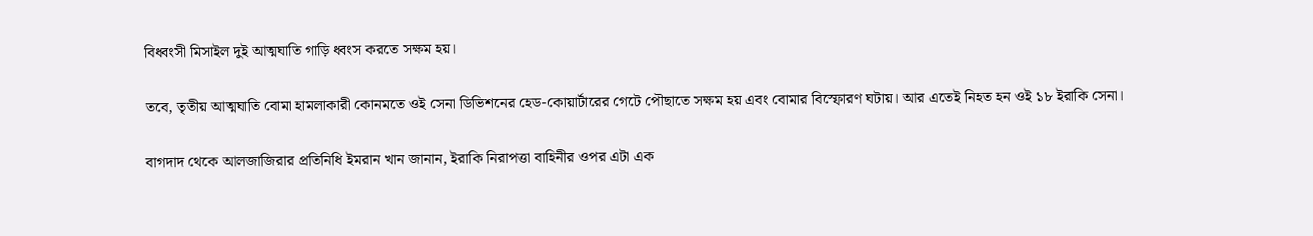বিধ্বংসী মিসাইল দুই আত্মঘাতি গাড়ি ধ্বংস করতে সক্ষম হয়।

তবে, তৃতীয় আত্মঘাতি বোমা হামলাকারী কোনমতে ওই সেনা ডিভিশনের হেড-কোয়ার্টারের গেটে পৌছাতে সক্ষম হয় এবং বোমার বিস্ফোরণ ঘটায়। আর এতেই নিহত হন ওই ১৮ ইরাকি সেনা।

বাগদাদ থেকে আলজাজিরার প্রতিনিধি ইমরান খান জানান, ইরাকি নিরাপত্তা বাহিনীর ওপর এটা এক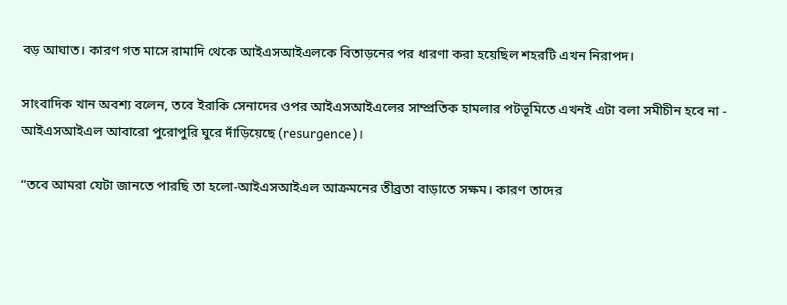বড় আঘাত। কারণ গত মাসে রামাদি থেকে আইএসআইএলকে বিতাড়নের পর ধারণা করা হয়েছিল শহরটি এখন নিরাপদ।

সাংবাদিক খান অবশ্য বলেন, তবে ইরাকি সেনাদের ওপর আইএসআইএলের সাম্প্রতিক হামলার পটভূমিতে এখনই এটা বলা সমীচীন হবে না - আইএসআইএল আবারো পুরোপুরি ঘুরে দাঁড়িয়েছে (resurgence)।

“তবে আমরা যেটা জানতে পারছি তা হলো-আইএসআইএল আক্রমনের তীব্রতা বাড়াতে সক্ষম। কারণ তাদের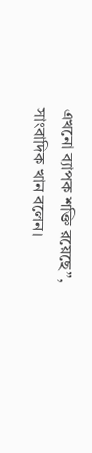এখনো ব্যাপক শক্তি রয়েছে”, সাংবাদিক খান বলেন।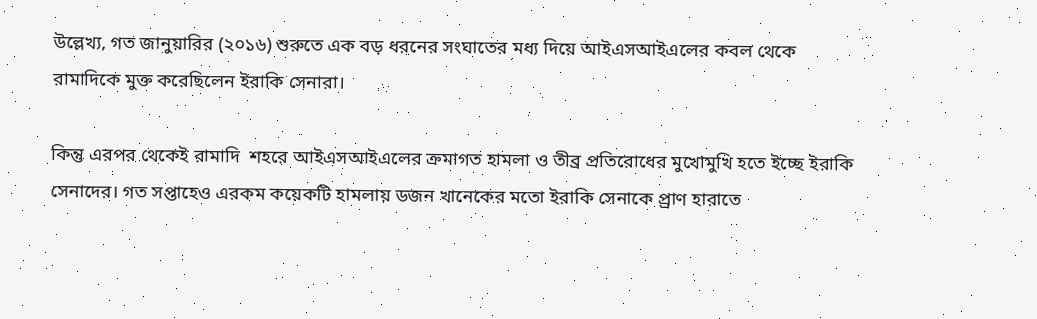উল্লেখ্য, গত জানুয়ারির (২০১৬) শুরুতে এক বড় ধরনের সংঘাতের মধ্য দিয়ে আইএসআইএলের কবল থেকে রামাদিকে মুক্ত করেছিলেন ইরাকি সেনারা।

কিন্তু এরপর থেকেই রামাদি  শহরে আইএসআইএলের ক্রমাগত হামলা ও তীব্র প্রতিরোধের মুখোমুখি হতে ইচ্ছে ইরাকি সেনাদের। গত সপ্তাহেও এরকম কয়েকটি হামলায় ডজন খানেকের মতো ইরাকি সেনাকে প্র্রাণ হারাতে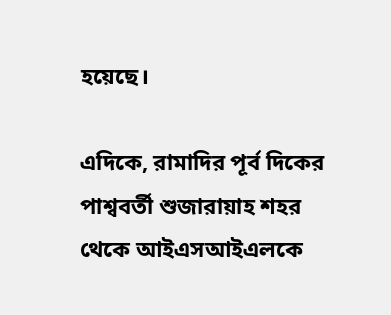হয়েছে।

এদিকে, রামাদির পূর্ব দিকের পাশ্ববর্তী শুজারায়াহ শহর থেকে আইএসআইএলকে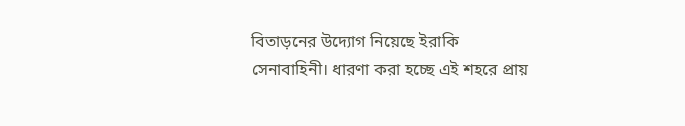বিতাড়নের উদ্যোগ নিয়েছে ইরাকি সেনাবাহিনী। ধারণা করা হচ্ছে এই শহরে প্রায়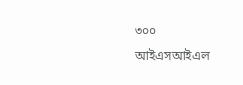৩০০ আইএসআইএল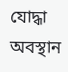যোদ্ধা অবস্থান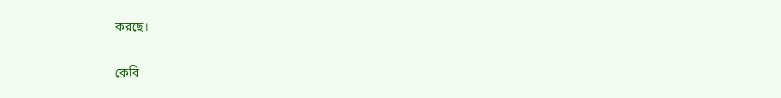করছে।

কেবি